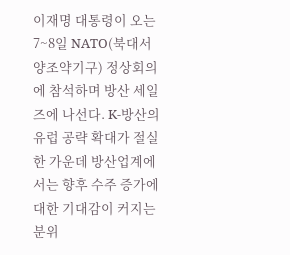이재명 대통령이 오는 7~8일 NATO(북대서양조약기구) 정상회의에 참석하며 방산 세일즈에 나선다. K-방산의 유럽 공략 확대가 절실한 가운데 방산업계에서는 향후 수주 증가에 대한 기대감이 커지는 분위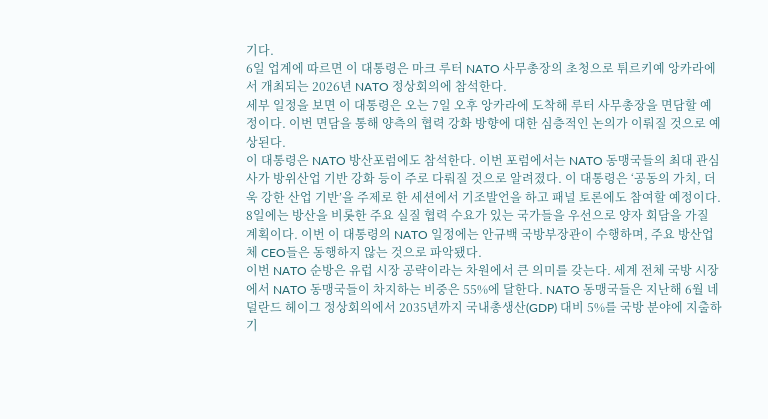기다.
6일 업계에 따르면 이 대통령은 마크 루터 NATO 사무총장의 초청으로 튀르키예 앙카라에서 개최되는 2026년 NATO 정상회의에 참석한다.
세부 일정을 보면 이 대통령은 오는 7일 오후 앙카라에 도착해 루터 사무총장을 면담할 예정이다. 이번 면담을 통해 양측의 협력 강화 방향에 대한 심층적인 논의가 이뤄질 것으로 예상된다.
이 대통령은 NATO 방산포럼에도 참석한다. 이번 포럼에서는 NATO 동맹국들의 최대 관심사가 방위산업 기반 강화 등이 주로 다뤄질 것으로 알려졌다. 이 대통령은 ‘공동의 가치, 더욱 강한 산업 기반’을 주제로 한 세션에서 기조발언을 하고 패널 토론에도 참여할 예정이다.
8일에는 방산을 비롯한 주요 실질 협력 수요가 있는 국가들을 우선으로 양자 회담을 가질 계획이다. 이번 이 대통령의 NATO 일정에는 안규백 국방부장관이 수행하며, 주요 방산업체 CEO들은 동행하지 않는 것으로 파악됐다.
이번 NATO 순방은 유럽 시장 공략이라는 차원에서 큰 의미를 갖는다. 세계 전체 국방 시장에서 NATO 동맹국들이 차지하는 비중은 55%에 달한다. NATO 동맹국들은 지난해 6월 네덜란드 헤이그 정상회의에서 2035년까지 국내총생산(GDP) 대비 5%를 국방 분야에 지출하기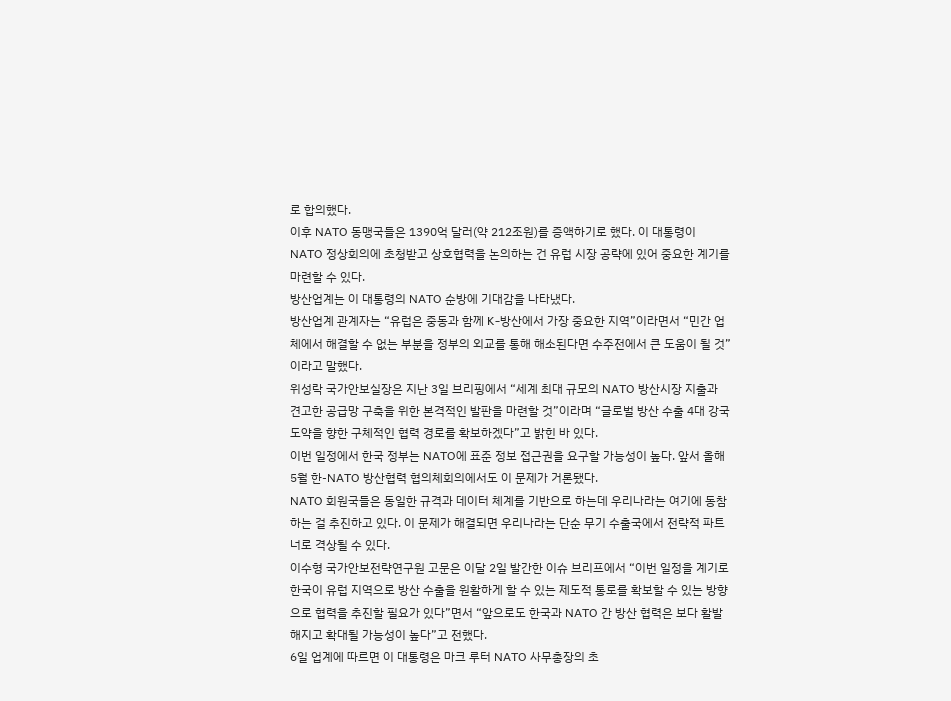로 합의했다.
이후 NATO 동맹국들은 1390억 달러(약 212조원)를 증액하기로 했다. 이 대통령이 NATO 정상회의에 초청받고 상호협력을 논의하는 건 유럽 시장 공략에 있어 중요한 계기를 마련할 수 있다.
방산업계는 이 대통령의 NATO 순방에 기대감을 나타냈다.
방산업계 관계자는 “유럽은 중동과 함께 K-방산에서 가장 중요한 지역”이라면서 “민간 업체에서 해결할 수 없는 부분을 정부의 외교를 통해 해소된다면 수주전에서 큰 도움이 될 것”이라고 말했다.
위성락 국가안보실장은 지난 3일 브리핑에서 “세계 최대 규모의 NATO 방산시장 지출과 견고한 공급망 구축을 위한 본격적인 발판을 마련할 것”이라며 “글로벌 방산 수출 4대 강국 도약을 향한 구체적인 협력 경로를 확보하겠다”고 밝힌 바 있다.
이번 일정에서 한국 정부는 NATO에 표준 정보 접근권을 요구할 가능성이 높다. 앞서 올해 5월 한-NATO 방산협력 협의체회의에서도 이 문제가 거론됐다.
NATO 회원국들은 동일한 규격과 데이터 체계를 기반으로 하는데 우리나라는 여기에 동참하는 걸 추진하고 있다. 이 문제가 해결되면 우리나라는 단순 무기 수출국에서 전략적 파트너로 격상될 수 있다.
이수형 국가안보전략연구원 고문은 이달 2일 발간한 이슈 브리프에서 “이번 일정을 계기로 한국이 유럽 지역으로 방산 수출을 원활하게 할 수 있는 제도적 통로를 확보할 수 있는 방향으로 협력을 추진할 필요가 있다”면서 “앞으로도 한국과 NATO 간 방산 협력은 보다 활발해지고 확대될 가능성이 높다”고 전했다.
6일 업계에 따르면 이 대통령은 마크 루터 NATO 사무총장의 초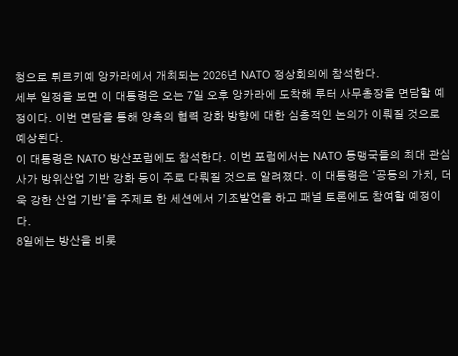청으로 튀르키예 앙카라에서 개최되는 2026년 NATO 정상회의에 참석한다.
세부 일정을 보면 이 대통령은 오는 7일 오후 앙카라에 도착해 루터 사무총장을 면담할 예정이다. 이번 면담을 통해 양측의 협력 강화 방향에 대한 심층적인 논의가 이뤄질 것으로 예상된다.
이 대통령은 NATO 방산포럼에도 참석한다. 이번 포럼에서는 NATO 동맹국들의 최대 관심사가 방위산업 기반 강화 등이 주로 다뤄질 것으로 알려졌다. 이 대통령은 ‘공동의 가치, 더욱 강한 산업 기반’을 주제로 한 세션에서 기조발언을 하고 패널 토론에도 참여할 예정이다.
8일에는 방산을 비롯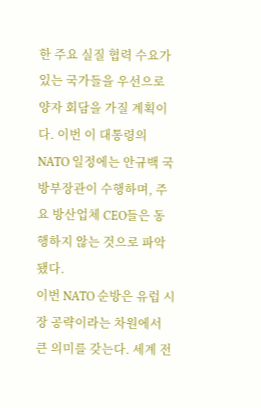한 주요 실질 협력 수요가 있는 국가들을 우선으로 양자 회담을 가질 계획이다. 이번 이 대통령의 NATO 일정에는 안규백 국방부장관이 수행하며, 주요 방산업체 CEO들은 동행하지 않는 것으로 파악됐다.
이번 NATO 순방은 유럽 시장 공략이라는 차원에서 큰 의미를 갖는다. 세계 전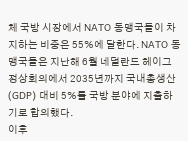체 국방 시장에서 NATO 동맹국들이 차지하는 비중은 55%에 달한다. NATO 동맹국들은 지난해 6월 네덜란드 헤이그 정상회의에서 2035년까지 국내총생산(GDP) 대비 5%를 국방 분야에 지출하기로 합의했다.
이후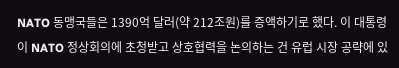NATO 동맹국들은 1390억 달러(약 212조원)를 증액하기로 했다. 이 대통령이 NATO 정상회의에 초청받고 상호협력을 논의하는 건 유럽 시장 공략에 있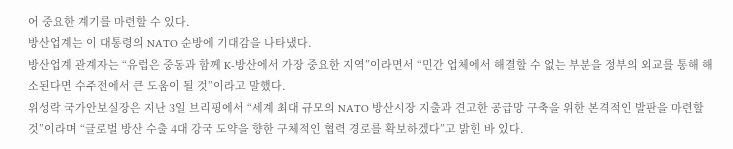어 중요한 계기를 마련할 수 있다.
방산업계는 이 대통령의 NATO 순방에 기대감을 나타냈다.
방산업계 관계자는 “유럽은 중동과 함께 K-방산에서 가장 중요한 지역”이라면서 “민간 업체에서 해결할 수 없는 부분을 정부의 외교를 통해 해소된다면 수주전에서 큰 도움이 될 것”이라고 말했다.
위성락 국가안보실장은 지난 3일 브리핑에서 “세계 최대 규모의 NATO 방산시장 지출과 견고한 공급망 구축을 위한 본격적인 발판을 마련할 것”이라며 “글로벌 방산 수출 4대 강국 도약을 향한 구체적인 협력 경로를 확보하겠다”고 밝힌 바 있다.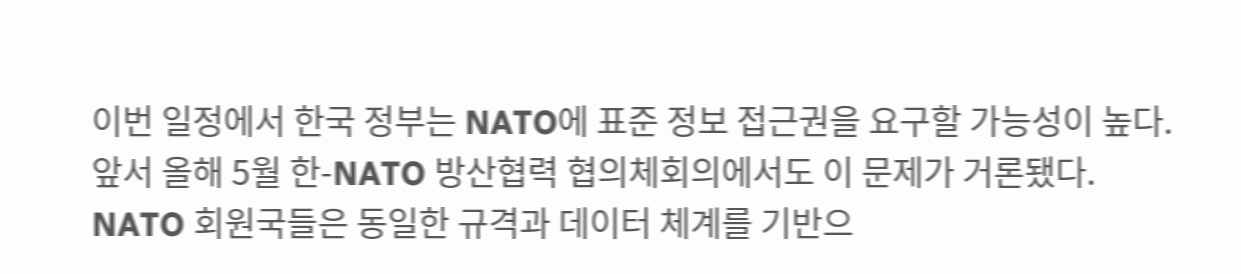이번 일정에서 한국 정부는 NATO에 표준 정보 접근권을 요구할 가능성이 높다. 앞서 올해 5월 한-NATO 방산협력 협의체회의에서도 이 문제가 거론됐다.
NATO 회원국들은 동일한 규격과 데이터 체계를 기반으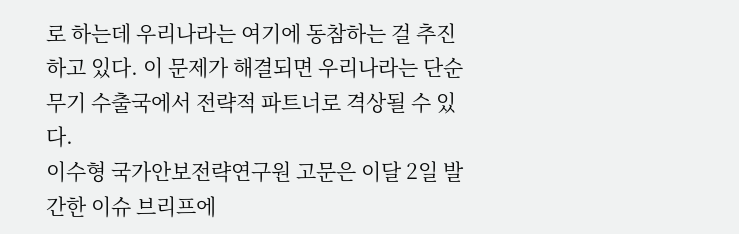로 하는데 우리나라는 여기에 동참하는 걸 추진하고 있다. 이 문제가 해결되면 우리나라는 단순 무기 수출국에서 전략적 파트너로 격상될 수 있다.
이수형 국가안보전략연구원 고문은 이달 2일 발간한 이슈 브리프에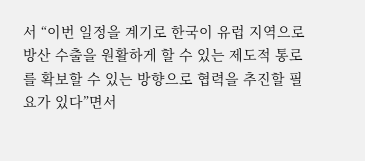서 “이번 일정을 계기로 한국이 유럽 지역으로 방산 수출을 원활하게 할 수 있는 제도적 통로를 확보할 수 있는 방향으로 협력을 추진할 필요가 있다”면서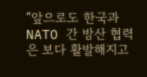“앞으로도 한국과 NATO 간 방산 협력은 보다 활발해지고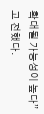확대될 가능성이 높다”고 전했다.